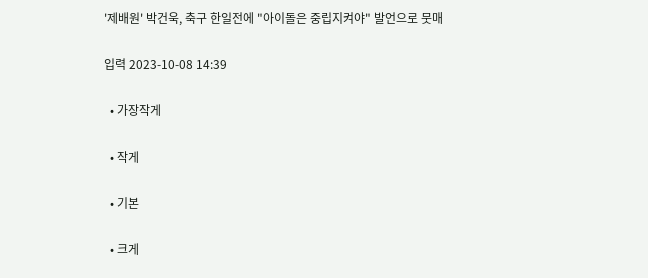'제배원' 박건욱, 축구 한일전에 "아이돌은 중립지켜야" 발언으로 뭇매

입력 2023-10-08 14:39

  • 가장작게

  • 작게

  • 기본

  • 크게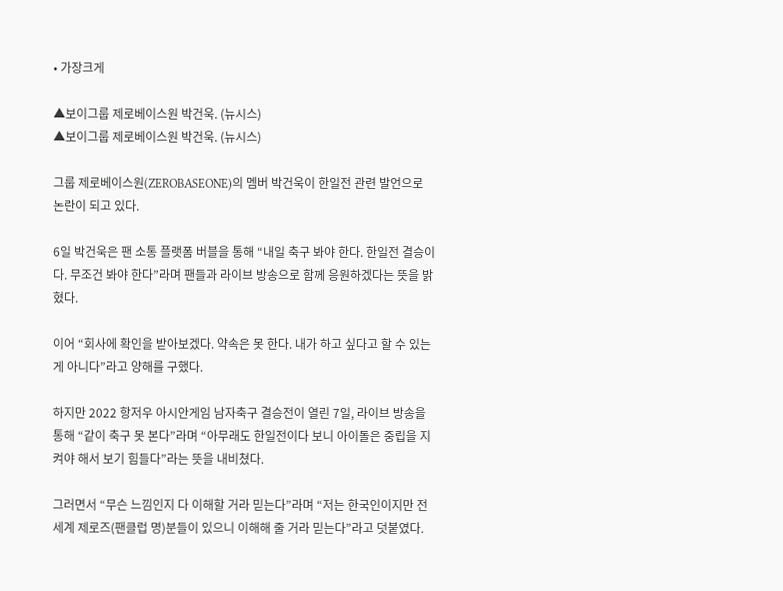• 가장크게

▲보이그룹 제로베이스원 박건욱. (뉴시스)
▲보이그룹 제로베이스원 박건욱. (뉴시스)

그룹 제로베이스원(ZEROBASEONE)의 멤버 박건욱이 한일전 관련 발언으로 논란이 되고 있다.

6일 박건욱은 팬 소통 플랫폼 버블을 통해 “내일 축구 봐야 한다. 한일전 결승이다. 무조건 봐야 한다”라며 팬들과 라이브 방송으로 함께 응원하겠다는 뜻을 밝혔다.

이어 “회사에 확인을 받아보겠다. 약속은 못 한다. 내가 하고 싶다고 할 수 있는 게 아니다”라고 양해를 구했다.

하지만 2022 항저우 아시안게임 남자축구 결승전이 열린 7일, 라이브 방송을 통해 “같이 축구 못 본다”라며 “아무래도 한일전이다 보니 아이돌은 중립을 지켜야 해서 보기 힘들다”라는 뜻을 내비쳤다.

그러면서 “무슨 느낌인지 다 이해할 거라 믿는다”라며 “저는 한국인이지만 전 세계 제로즈(팬클럽 명)분들이 있으니 이해해 줄 거라 믿는다”라고 덧붙였다.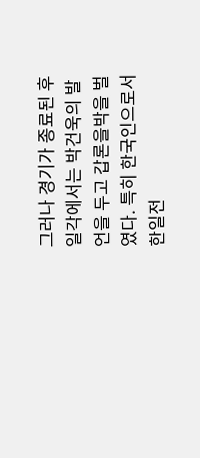그러나 경기가 종료된 후 일각에서는 박건욱의 발언을 두고 갑론을박을 벌였다. 특히 한국인으로서 한일전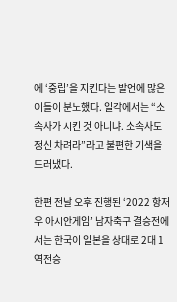에 ‘중립’을 지킨다는 발언에 많은 이들이 분노했다. 일각에서는 “소속사가 시킨 것 아니냐. 소속사도 정신 차려라”라고 불편한 기색을 드러냈다.

한편 전날 오후 진행된 ‘2022 항저우 아시안게임’ 남자축구 결승전에서는 한국이 일본을 상대로 2대 1 역전승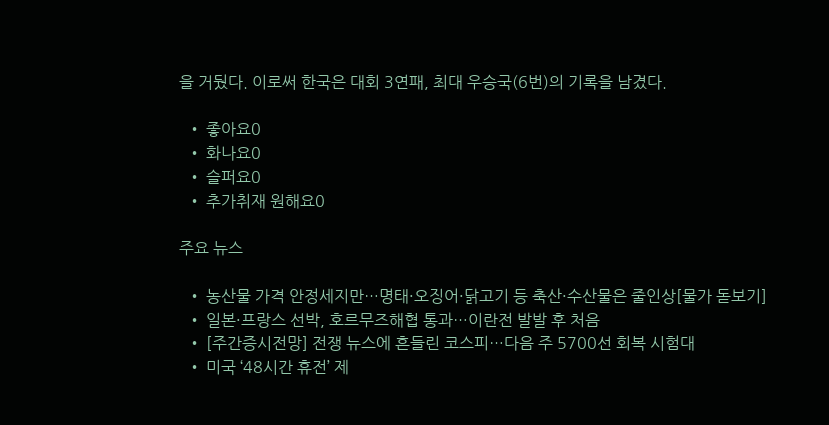을 거뒀다. 이로써 한국은 대회 3연패, 최대 우승국(6번)의 기록을 남겼다.

  • 좋아요0
  • 화나요0
  • 슬퍼요0
  • 추가취재 원해요0

주요 뉴스

  • 농산물 가격 안정세지만…명태·오징어·닭고기 등 축산·수산물은 줄인상[물가 돋보기]
  • 일본·프랑스 선박, 호르무즈해협 통과…이란전 발발 후 처음
  • [주간증시전망] 전쟁 뉴스에 흔들린 코스피…다음 주 5700선 회복 시험대
  • 미국 ‘48시간 휴전’ 제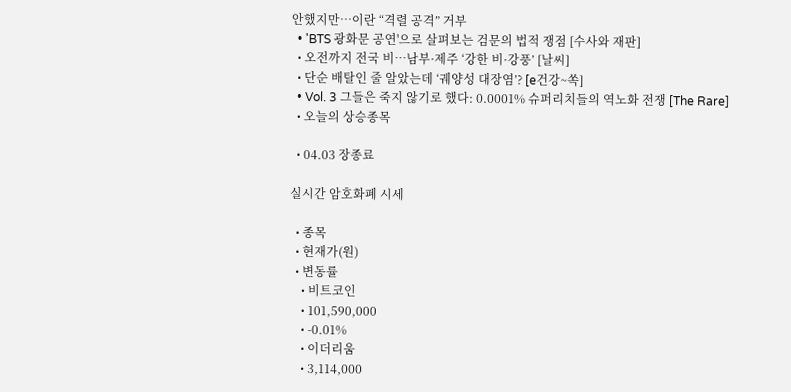안했지만…이란 “격렬 공격” 거부
  • 'BTS 광화문 공연'으로 살펴보는 검문의 법적 쟁점 [수사와 재판]
  • 오전까지 전국 비…남부·제주 ‘강한 비·강풍’ [날씨]
  • 단순 배탈인 줄 알았는데 ‘궤양성 대장염’? [e건강~쏙]
  • Vol. 3 그들은 죽지 않기로 했다: 0.0001% 슈퍼리치들의 역노화 전쟁 [The Rare]
  • 오늘의 상승종목

  • 04.03 장종료

실시간 암호화폐 시세

  • 종목
  • 현재가(원)
  • 변동률
    • 비트코인
    • 101,590,000
    • -0.01%
    • 이더리움
    • 3,114,000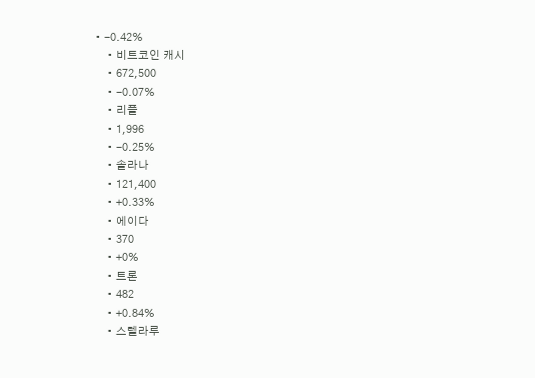• -0.42%
    • 비트코인 캐시
    • 672,500
    • -0.07%
    • 리플
    • 1,996
    • -0.25%
    • 솔라나
    • 121,400
    • +0.33%
    • 에이다
    • 370
    • +0%
    • 트론
    • 482
    • +0.84%
    • 스텔라루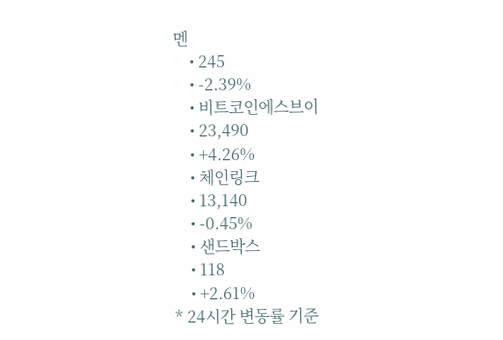멘
    • 245
    • -2.39%
    • 비트코인에스브이
    • 23,490
    • +4.26%
    • 체인링크
    • 13,140
    • -0.45%
    • 샌드박스
    • 118
    • +2.61%
* 24시간 변동률 기준